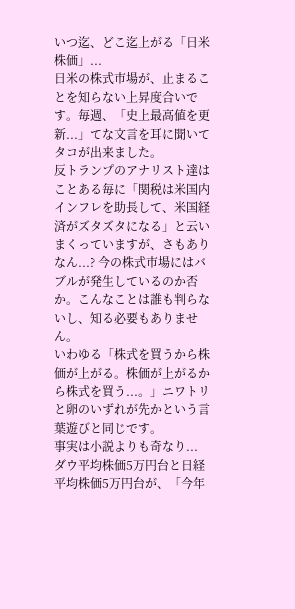いつ迄、どこ迄上がる「日米株価」...
日米の株式市場が、止まることを知らない上昇度合いです。毎週、「史上最高値を更新...」てな文言を耳に聞いてタコが出来ました。
反トランプのアナリスト達はことある毎に「関税は米国内インフレを助長して、米国経済がズタズタになる」と云いまくっていますが、さもありなん...? 今の株式市場にはバブルが発生しているのか否か。こんなことは誰も判らないし、知る必要もありません。
いわゆる「株式を買うから株価が上がる。株価が上がるから株式を買う...。」ニワトリと卵のいずれが先かという言葉遊びと同じです。
事実は小説よりも奇なり...
ダウ平均株価5万円台と日経平均株価5万円台が、「今年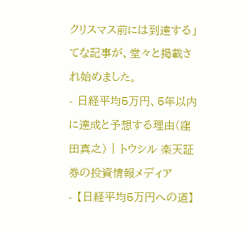クリスマス前には到達する」てな記事が、堂々と掲載され始めました。
- 日経平均5万円、5年以内に達成と予想する理由(窪田真之) | トウシル 楽天証券の投資情報メディア
- 【日経平均5万円への道】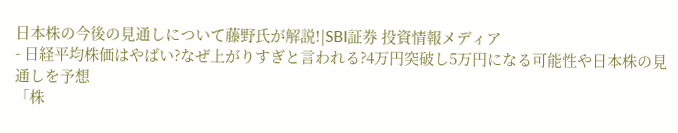日本株の今後の見通しについて藤野氏が解説!|SBI証券 投資情報メディア
- 日経平均株価はやばい?なぜ上がりすぎと言われる?4万円突破し5万円になる可能性や日本株の見通しを予想
「株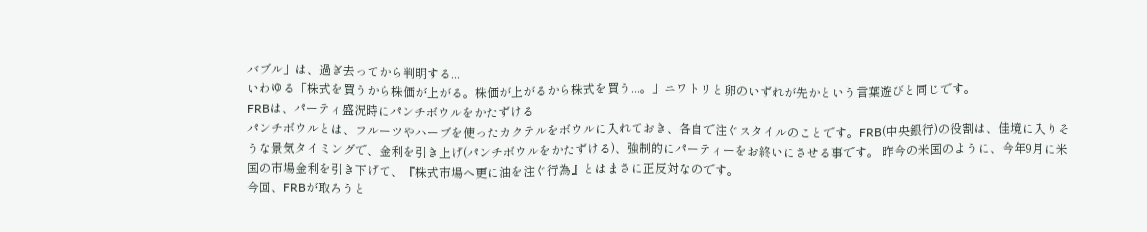バブル」は、過ぎ去ってから判明する...
いわゆる「株式を買うから株価が上がる。株価が上がるから株式を買う...。」ニワトリと卵のいずれが先かという言葉遊びと同じです。
FRBは、パーティ盛況時にパンチボウルをかたずける
パンチボウルとは、フルーツやハーブを使ったカクテルをボウルに入れておき、各自で注ぐスタイルのことです。FRB(中央銀行)の役割は、佳境に入りそうな景気タイミングで、金利を引き上げ(パンチボウルをかたずける)、強制的にパーティーをお終いにさせる事です。 昨今の米国のように、今年9月に米国の市場金利を引き下げて、『株式市場へ更に油を注ぐ行為』とはまさに正反対なのです。
今回、FRBが取ろうと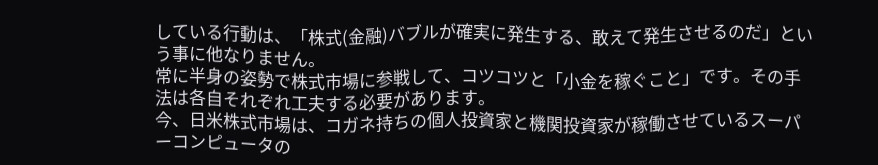している行動は、「株式(金融)バブルが確実に発生する、敢えて発生させるのだ」という事に他なりません。
常に半身の姿勢で株式市場に参戦して、コツコツと「小金を稼ぐこと」です。その手法は各自それぞれ工夫する必要があります。
今、日米株式市場は、コガネ持ちの個人投資家と機関投資家が稼働させているスーパーコンピュータの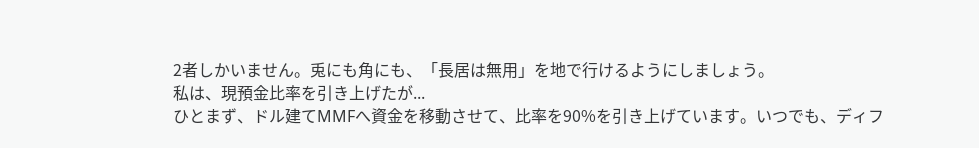2者しかいません。兎にも角にも、「長居は無用」を地で行けるようにしましょう。
私は、現預金比率を引き上げたが...
ひとまず、ドル建てMMFへ資金を移動させて、比率を90%を引き上げています。いつでも、ディフ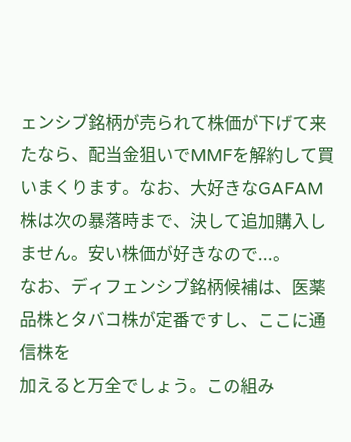ェンシブ銘柄が売られて株価が下げて来たなら、配当金狙いでMMFを解約して買いまくります。なお、大好きなGAFAM株は次の暴落時まで、決して追加購入しません。安い株価が好きなので...。
なお、ディフェンシブ銘柄候補は、医薬品株とタバコ株が定番ですし、ここに通信株を
加えると万全でしょう。この組み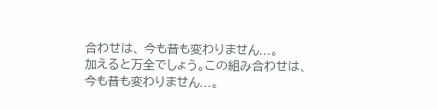合わせは、 今も昔も変わりません...。
加えると万全でしょう。この組み合わせは、 今も昔も変わりません...。